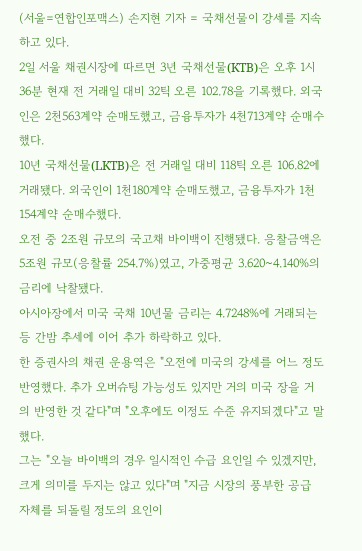(서울=연합인포맥스) 손지현 기자 = 국채선물이 강세를 지속하고 있다.
2일 서울 채권시장에 따르면 3년 국채선물(KTB)은 오후 1시 36분 현재 전 거래일 대비 32틱 오른 102.78을 기록했다. 외국인은 2천563계약 순매도했고, 금융투자가 4천713계약 순매수했다.
10년 국채선물(LKTB)은 전 거래일 대비 118틱 오른 106.82에 거래됐다. 외국인이 1천180계약 순매도했고, 금융투자가 1천154계약 순매수했다.
오전 중 2조원 규모의 국고채 바이백이 진행됐다. 응찰금액은 5조원 규모(응찰률 254.7%)였고, 가중평균 3.620~4.140%의 금리에 낙찰됐다.
아시아장에서 미국 국채 10년물 금리는 4.7248%에 거래되는 등 간밤 추세에 이어 추가 하락하고 있다.
한 증권사의 채권 운용역은 "오전에 미국의 강세를 어느 정도 반영했다. 추가 오버슈팅 가능성도 있지만 거의 미국 장을 거의 반영한 것 같다"며 "오후에도 이정도 수준 유지되겠다"고 말했다.
그는 "오늘 바이백의 경우 일시적인 수급 요인일 수 있겠지만, 크게 의미를 두지는 않고 있다"며 "지금 시장의 풍부한 공급 자체를 되돌릴 정도의 요인이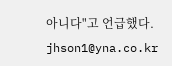아니다"고 언급했다.
jhson1@yna.co.kr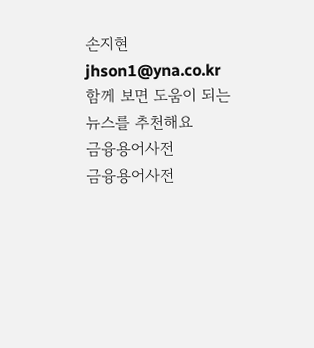손지현
jhson1@yna.co.kr
함께 보면 도움이 되는
뉴스를 추천해요
금융용어사전
금융용어사전